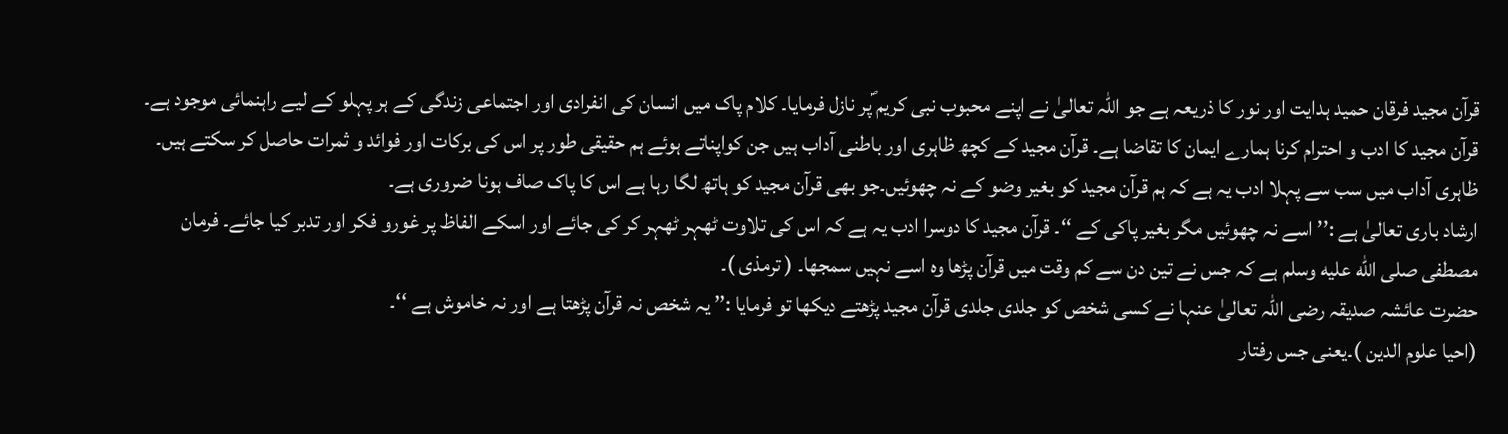قرآن مجید فرقان حمید ہدایت اور نور کا ذریعہ ہے جو اللہ تعالیٰ نے اپنے محبوب نبی کریم ؐپر نازل فرمایا۔ کلام پاک میں انسان کی انفرادی اور اجتماعی زندگی کے ہر پہلو کے لیے راہنمائی موجود ہے۔ قرآن مجید کا ادب و احترام کرنا ہمارے ایمان کا تقاضا ہے۔ قرآن مجید کے کچھ ظاہری اور باطنی آداب ہیں جن کواپناتے ہوئے ہم حقیقی طور پر اس کی برکات اور فوائد و ثمرات حاصل کر سکتے ہیں۔ ظاہری آداب میں سب سے پہلا ادب یہ ہے کہ ہم قرآن مجید کو بغیر وضو کے نہ چھوئیں۔جو بھی قرآن مجید کو ہاتھ لگا رہا ہے اس کا پاک صاف ہونا ضروری ہے۔
ارشاد باری تعالیٰ ہے :’’ اسے نہ چھوئیں مگر بغیر پاکی کے ‘‘۔ قرآن مجید کا دوسرا ادب یہ ہے کہ اس کی تلاوت ٹھہر ٹھہر کر کی جائے اور اسکے الفاظ پر غورو فکر اور تدبر کیا جائے۔ فرمان مصطفی صلى الله عليه وسلم ہے کہ جس نے تین دن سے کم وقت میں قرآن پڑھا وہ اسے نہیں سمجھا۔ ( ترمذی )۔
حضرت عائشہ صدیقہ رضی اللہ تعالیٰ عنہا نے کسی شخص کو جلدی جلدی قرآن مجید پڑھتے دیکھا تو فرمایا :’’ یہ شخص نہ قرآن پڑھتا ہے اور نہ خاموش ہے ‘‘۔
(احیا علوم الدین )۔یعنی جس رفتار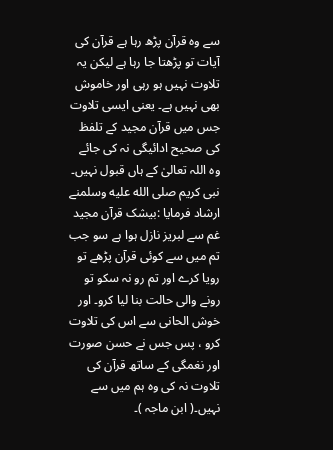سے وہ قرآن پڑھ رہا ہے قرآن کی آیات تو پڑھتا جا رہا ہے لیکن یہ تلاوت نہیں ہو رہی اور خاموش بھی نہیں ہے۔ یعنی ایسی تلاوت جس میں قرآن مجید کے تلفظ کی صحیح ادائیگی نہ کی جائے وہ اللہ تعالیٰ کے ہاں قبول نہیں۔
نبی کریم صلى الله عليه وسلمنے ارشاد فرمایا :بیشک قرآن مجید غم سے لبریز نازل ہوا ہے سو جب تم میں سے کوئی قرآن پڑھے تو رویا کرے اور تم رو نہ سکو تو رونے والی حالت بنا لیا کرو۔ اور خوش الحانی سے اس کی تلاوت کرو ، پس جس نے حسن صورت اور نغمگی کے ساتھ قرآن کی تلاوت نہ کی وہ ہم میں سے نہیں۔( ابن ماجہ )۔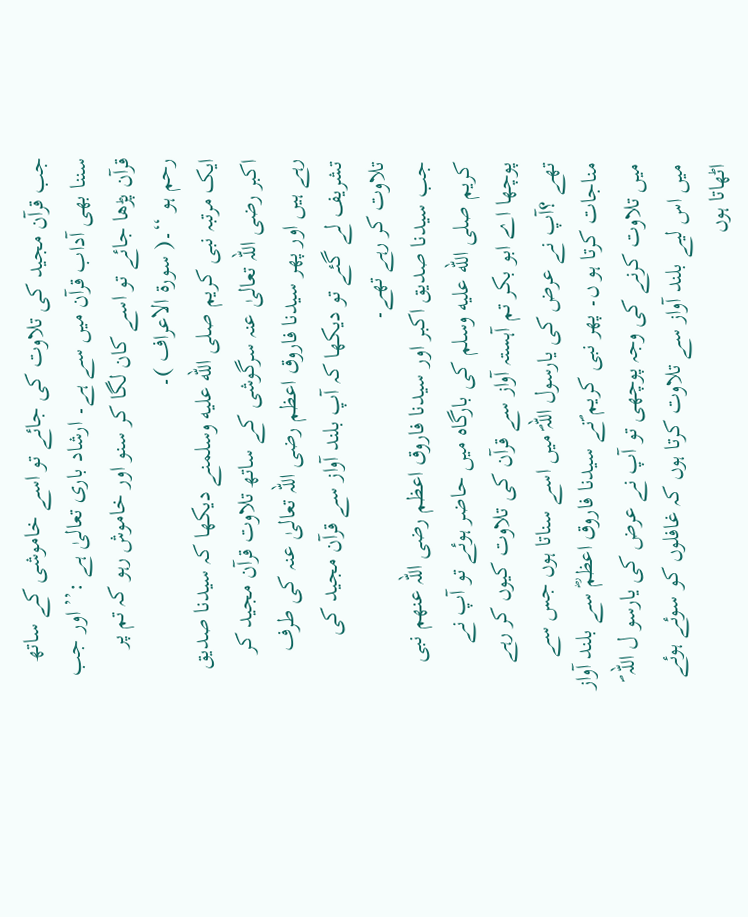جب قرآن مجید کی تلاوت کی جائے تو اسے خاموشی کے ساتھ سننا بھی آداب قرآن میں سے ہے۔ ارشاد باری تعالیٰ ہے :’’ اور جب قرآن پڑھا جائے تو اسے کان لگا کر سنو اور خاموش رہو کہ تم پر رحم ہو ‘‘۔( سورۃ الاعراف )۔
ایک مرتبہ نبی کریم صلى الله عليه وسلمنے دیکھا کہ سیدنا صدیق اکبر رضی اللہ تعالیٰ عنہ سرگوشی کے ساتھ تلاوت قرآن مجید کر رہے ہیں اور پھر سیدنا فاروق اعظم رضی اللہ تعالیٰ عنہ کی طرف تشریف لے گئے تو دیکھا کہ آپ بلند آواز سے قرآن مجید کی تلاوت کر رہے تھے۔
جب سیدنا صدیق اکبر اور سیدنا فاروق اعظم رضی اللہ عنھم نبی کریم صلى الله عليه وسلم کی بارگاہ میں حاضر ہوئے تو آپ نے پوچھا اے ابو بکر تم آہستہ آواز سے قرآن کی تلاوت کیوں کر رہے تھے ؟آپ نے عرض کی یارسول اللہؐ میں اسے سناتا ہوں جس سے مناجات کرتا ہو ں۔ پھر نبی کریم ؐنے سیدنا فاروق اعظمؓ سے بلند آواز میں تلاوت کرنے کی وجہ پوچھی تو آپ نے عرض کی یارسو ل اللہ ؐ میں اس لیے بلند آواز سے تلاوت کرتا ہوں کہ غافلوں کو سوئے ہوئے اٹھاتا ہوں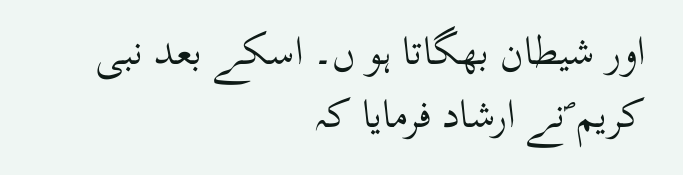اور شیطان بھگاتا ہو ں۔ اسکے بعد نبی کریم ؐنے ارشاد فرمایا کہ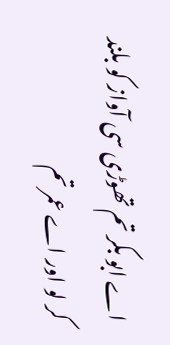اے ابو بکر تم تھوڑی سی آواز کو بلند کر لو اور اے عمر تم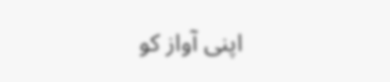اپنی آواز کو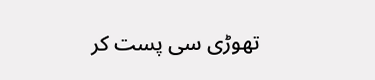تھوڑی سی پست کر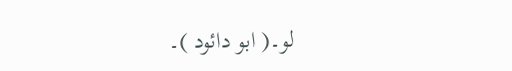لو۔( ابو دائود )۔